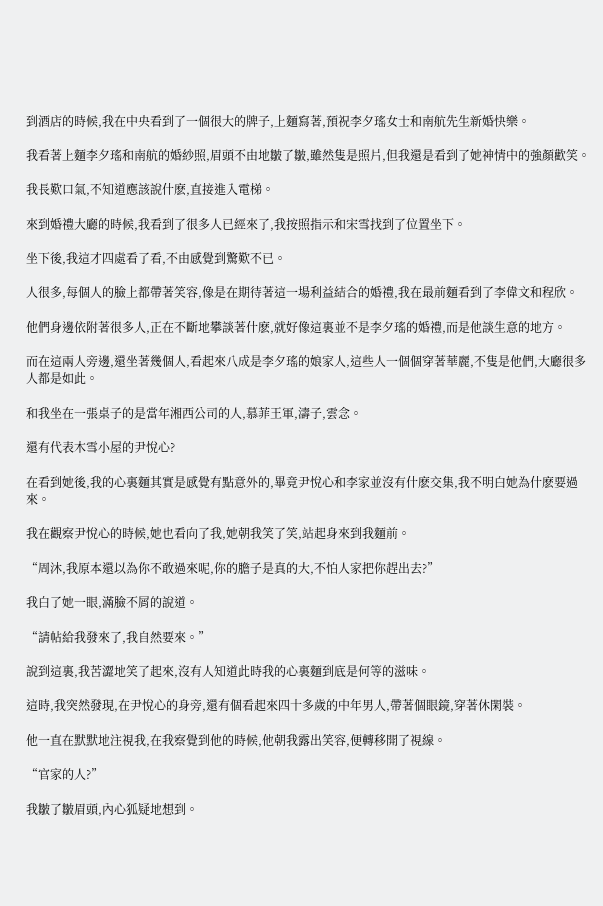到酒店的時候,我在中央看到了一個很大的牌子,上麵寫著,預祝李夕瑤女士和南航先生新婚快樂。

我看著上麵李夕瑤和南航的婚紗照,眉頭不由地皺了皺,雖然隻是照片,但我還是看到了她神情中的強顏歡笑。

我長歎口氣,不知道應該說什麽,直接進入電梯。

來到婚禮大廳的時候,我看到了很多人已經來了,我按照指示和宋雪找到了位置坐下。

坐下後,我這才四處看了看,不由感覺到驚歎不已。

人很多,每個人的臉上都帶著笑容,像是在期待著這一場利益結合的婚禮,我在最前麵看到了李偉文和程欣。

他們身邊依附著很多人,正在不斷地攀談著什麽,就好像這裏並不是李夕瑤的婚禮,而是他談生意的地方。

而在這兩人旁邊,還坐著幾個人,看起來八成是李夕瑤的娘家人,這些人一個個穿著華麗,不隻是他們,大廳很多人都是如此。

和我坐在一張桌子的是當年湘西公司的人,慕菲王軍,濤子,雲念。

還有代表木雪小屋的尹悅心?

在看到她後,我的心裏麵其實是感覺有點意外的,畢竟尹悅心和李家並沒有什麽交集,我不明白她為什麽要過來。

我在觀察尹悅心的時候,她也看向了我,她朝我笑了笑,站起身來到我麵前。

“周沐,我原本還以為你不敢過來呢,你的膽子是真的大,不怕人家把你趕出去?”

我白了她一眼,滿臉不屑的說道。

“請帖給我發來了,我自然要來。”

說到這裏,我苦澀地笑了起來,沒有人知道此時我的心裏麵到底是何等的滋味。

這時,我突然發現,在尹悅心的身旁,還有個看起來四十多歲的中年男人,帶著個眼鏡,穿著休閑裝。

他一直在默默地注視我,在我察覺到他的時候,他朝我露出笑容,便轉移開了視線。

“官家的人?”

我皺了皺眉頭,內心狐疑地想到。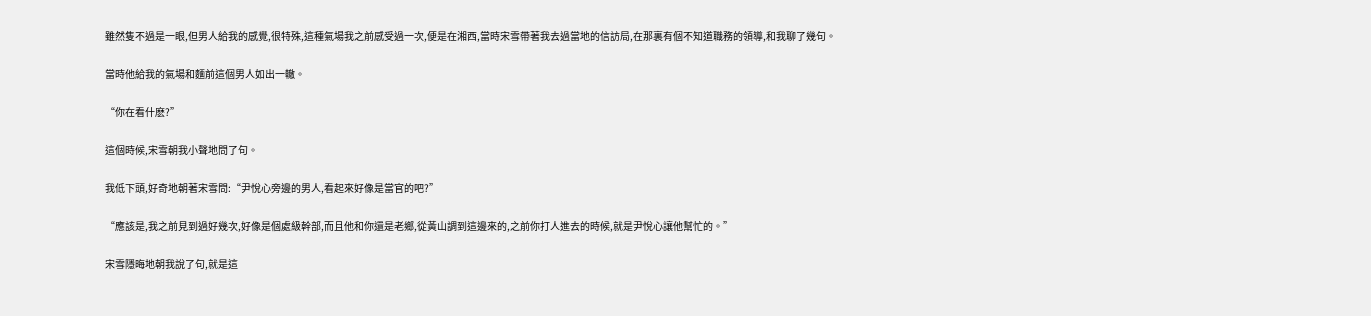雖然隻不過是一眼,但男人給我的感覺,很特殊,這種氣場我之前感受過一次,便是在湘西,當時宋雪帶著我去過當地的信訪局,在那裏有個不知道職務的領導,和我聊了幾句。

當時他給我的氣場和麵前這個男人如出一轍。

“你在看什麽?”

這個時候,宋雪朝我小聲地問了句。

我低下頭,好奇地朝著宋雪問:“尹悅心旁邊的男人,看起來好像是當官的吧?”

“應該是,我之前見到過好幾次,好像是個處級幹部,而且他和你還是老鄉,從黃山調到這邊來的,之前你打人進去的時候,就是尹悅心讓他幫忙的。”

宋雪隱晦地朝我說了句,就是這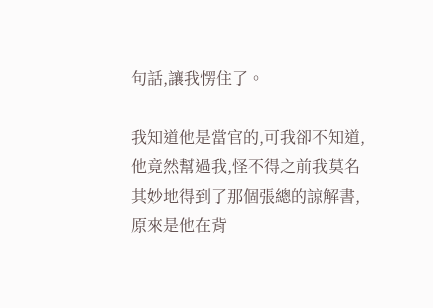句話,讓我愣住了。

我知道他是當官的,可我卻不知道,他竟然幫過我,怪不得之前我莫名其妙地得到了那個張總的諒解書,原來是他在背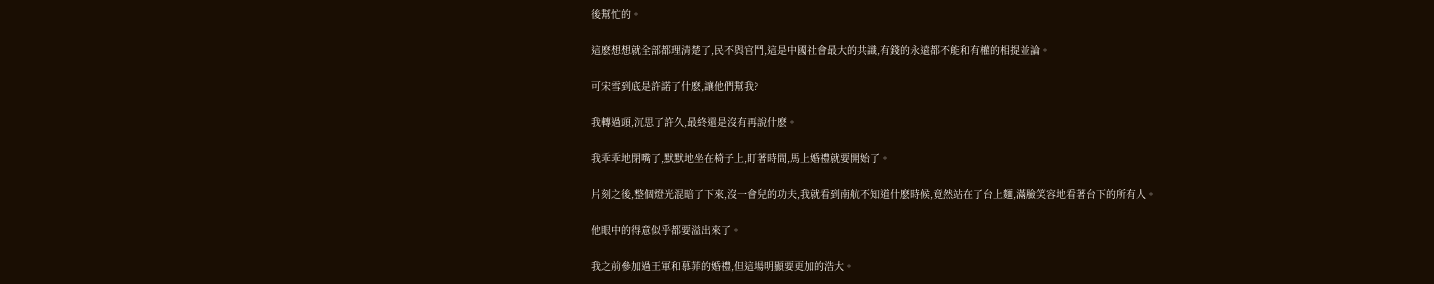後幫忙的。

這麽想想就全部都理清楚了,民不與官鬥,這是中國社會最大的共識,有錢的永遠都不能和有權的相提並論。

可宋雪到底是許諾了什麽,讓他們幫我?

我轉過頭,沉思了許久,最終還是沒有再說什麽。

我乖乖地閉嘴了,默默地坐在椅子上,盯著時間,馬上婚禮就要開始了。

片刻之後,整個燈光混暗了下來,沒一會兒的功夫,我就看到南航不知道什麽時候,竟然站在了台上麵,滿臉笑容地看著台下的所有人。

他眼中的得意似乎都要溢出來了。

我之前參加過王軍和慕菲的婚禮,但這場明顯要更加的浩大。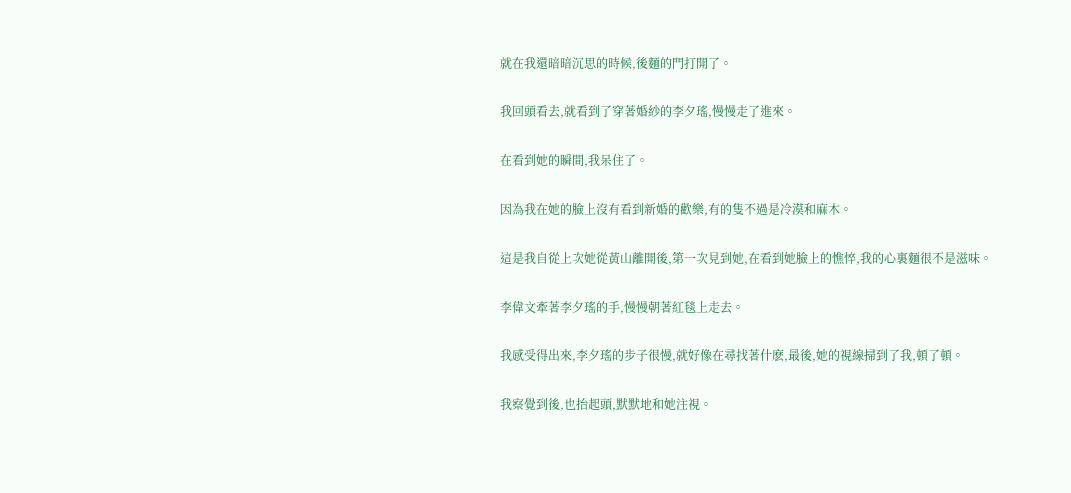就在我還暗暗沉思的時候,後麵的門打開了。

我回頭看去,就看到了穿著婚紗的李夕瑤,慢慢走了進來。

在看到她的瞬間,我呆住了。

因為我在她的臉上沒有看到新婚的歡樂,有的隻不過是冷漠和麻木。

這是我自從上次她從黃山離開後,第一次見到她,在看到她臉上的憔悴,我的心裏麵很不是滋味。

李偉文牽著李夕瑤的手,慢慢朝著紅毯上走去。

我感受得出來,李夕瑤的步子很慢,就好像在尋找著什麽,最後,她的視線掃到了我,頓了頓。

我察覺到後,也抬起頭,默默地和她注視。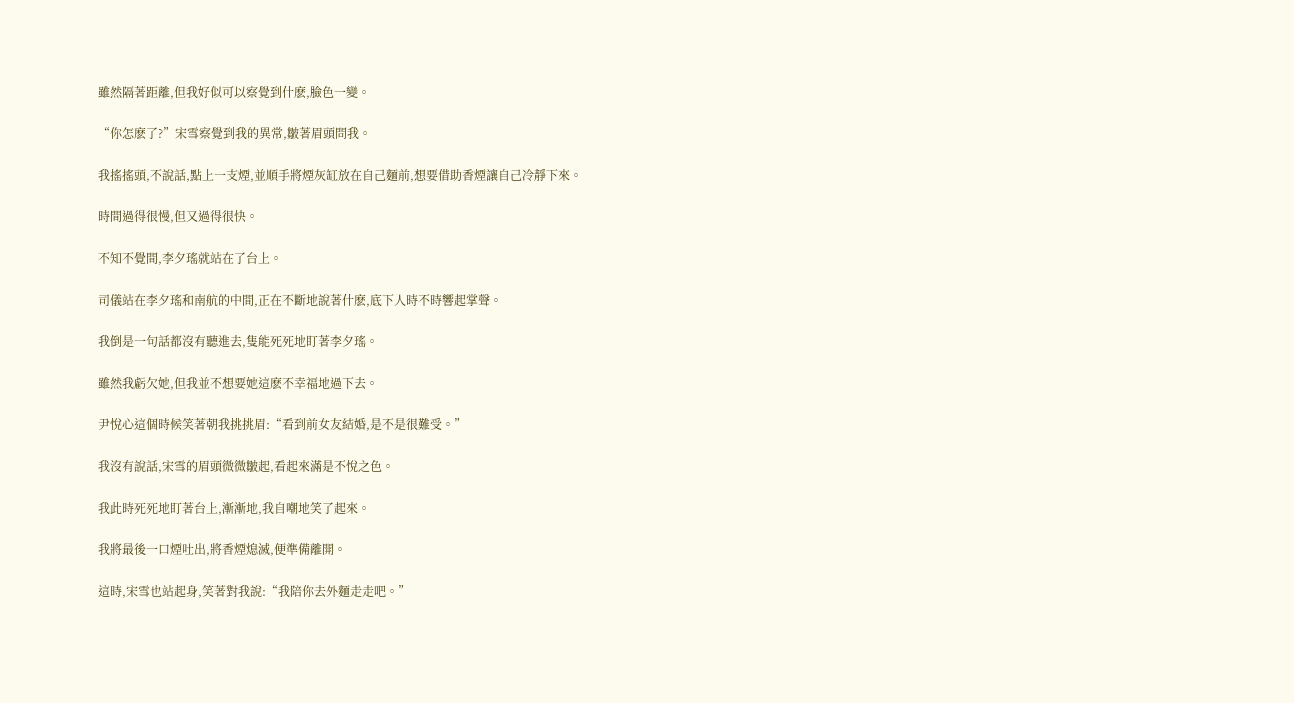雖然隔著距離,但我好似可以察覺到什麽,臉色一變。

“你怎麽了?”宋雪察覺到我的異常,皺著眉頭問我。

我搖搖頭,不說話,點上一支煙,並順手將煙灰缸放在自己麵前,想要借助香煙讓自己冷靜下來。

時間過得很慢,但又過得很快。

不知不覺間,李夕瑤就站在了台上。

司儀站在李夕瑤和南航的中間,正在不斷地說著什麽,底下人時不時響起掌聲。

我倒是一句話都沒有聽進去,隻能死死地盯著李夕瑤。

雖然我虧欠她,但我並不想要她這麽不幸福地過下去。

尹悅心這個時候笑著朝我挑挑眉:“看到前女友結婚,是不是很難受。”

我沒有說話,宋雪的眉頭微微皺起,看起來滿是不悅之色。

我此時死死地盯著台上,漸漸地,我自嘲地笑了起來。

我將最後一口煙吐出,將香煙熄滅,便準備離開。

這時,宋雪也站起身,笑著對我說:“我陪你去外麵走走吧。”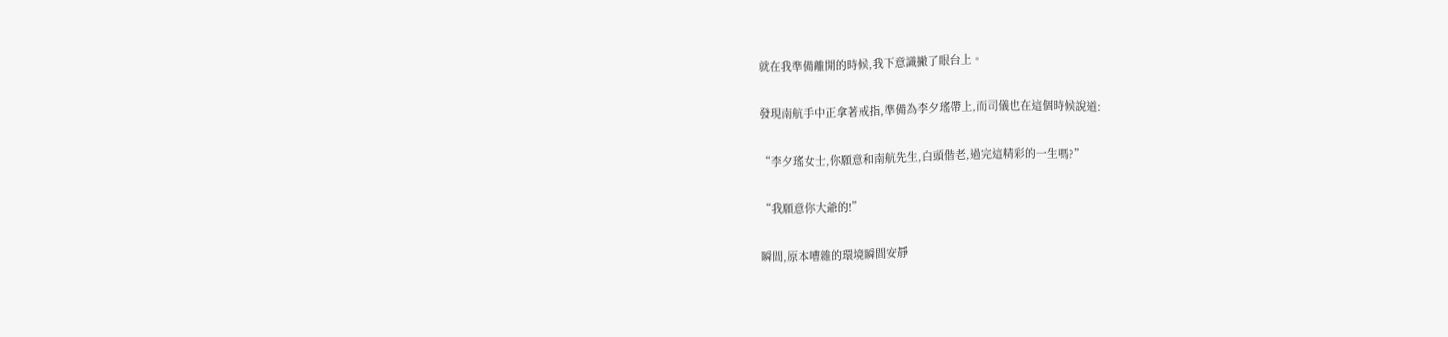就在我準備離開的時候,我下意識撇了眼台上。

發現南航手中正拿著戒指,準備為李夕瑤帶上,而司儀也在這個時候說道:

“李夕瑤女士,你願意和南航先生,白頭偕老,過完這精彩的一生嗎?”

“我願意你大爺的!”

瞬間,原本嘈雜的環境瞬間安靜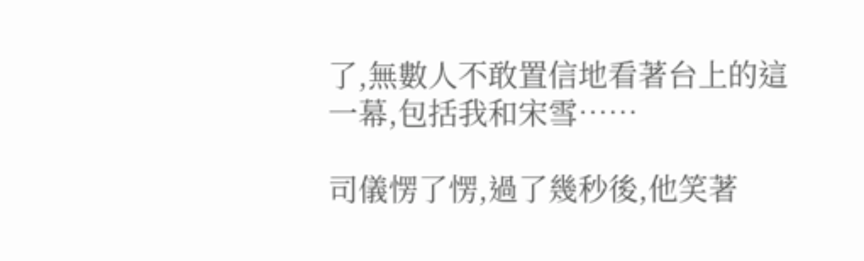了,無數人不敢置信地看著台上的這一幕,包括我和宋雪……

司儀愣了愣,過了幾秒後,他笑著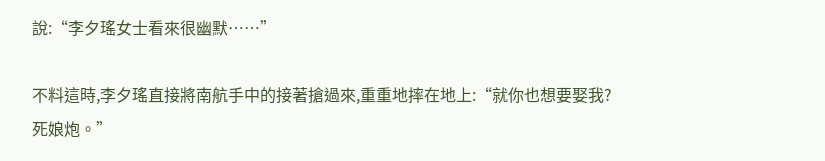說:“李夕瑤女士看來很幽默……”

不料這時,李夕瑤直接將南航手中的接著搶過來,重重地摔在地上:“就你也想要娶我?死娘炮。”